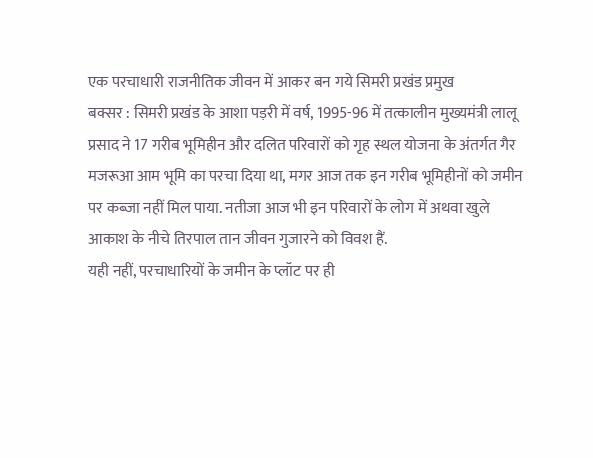एक परचाधारी राजनीतिक जीवन में आकर बन गये सिमरी प्रखंड प्रमुख
बक्सर : सिमरी प्रखंड के आशा पड़री में वर्ष, 1995-96 में तत्कालीन मुख्यमंत्री लालू प्रसाद ने 17 गरीब भूमिहीन और दलित परिवारों को गृह स्थल योजना के अंतर्गत गैर मजरूआ आम भूमि का परचा दिया था, मगर आज तक इन गरीब भूमिहीनों को जमीन पर कब्जा नहीं मिल पाया. नतीजा आज भी इन परिवारों के लोग में अथवा खुले आकाश के नीचे तिरपाल तान जीवन गुजारने को विवश हैं.
यही नहीं, परचाधारियों के जमीन के प्लॉट पर ही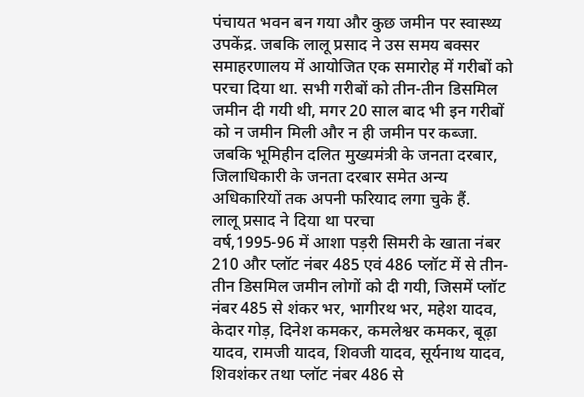पंचायत भवन बन गया और कुछ जमीन पर स्वास्थ्य उपकेंद्र. जबकि लालू प्रसाद ने उस समय बक्सर समाहरणालय में आयोजित एक समारोह में गरीबों को परचा दिया था. सभी गरीबों को तीन-तीन डिसमिल जमीन दी गयी थी, मगर 20 साल बाद भी इन गरीबों को न जमीन मिली और न ही जमीन पर कब्जा. जबकि भूमिहीन दलित मुख्यमंत्री के जनता दरबार, जिलाधिकारी के जनता दरबार समेत अन्य अधिकारियों तक अपनी फरियाद लगा चुके हैं.
लालू प्रसाद ने दिया था परचा
वर्ष,1995-96 में आशा पड़री सिमरी के खाता नंबर 210 और प्लॉट नंबर 485 एवं 486 प्लॉट में से तीन-तीन डिसमिल जमीन लोगों को दी गयी, जिसमें प्लॉट नंबर 485 से शंकर भर, भागीरथ भर, महेश यादव, केदार गोड़, दिनेश कमकर, कमलेश्वर कमकर, बूढ़ा यादव, रामजी यादव, शिवजी यादव, सूर्यनाथ यादव, शिवशंकर तथा प्लॉट नंबर 486 से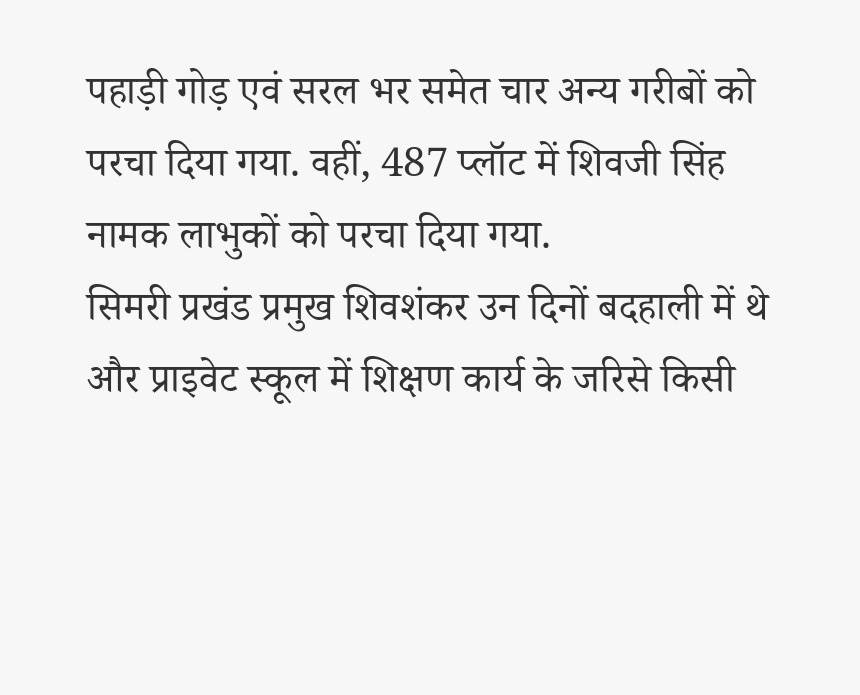पहाड़ी गोड़ एवं सरल भर समेत चार अन्य गरीबों को परचा दिया गया. वहीं, 487 प्लॉट में शिवजी सिंह नामक लाभुकों को परचा दिया गया.
सिमरी प्रखंड प्रमुख शिवशंकर उन दिनों बदहाली में थे और प्राइवेट स्कूल में शिक्षण कार्य के जरिसे किसी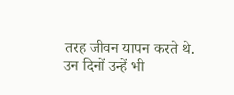तरह जीवन यापन करते थे. उन दिनों उन्हें भी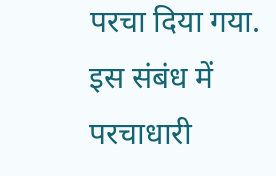परचा दिया गया. इस संबंध में परचाधारी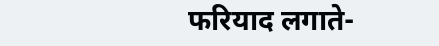फरियाद लगाते-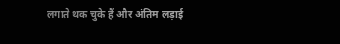लगाते थक चुके हैं और अंतिम लड़ाई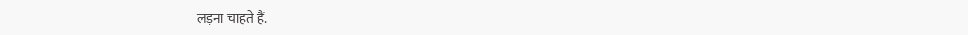लड़ना चाहते हैं.